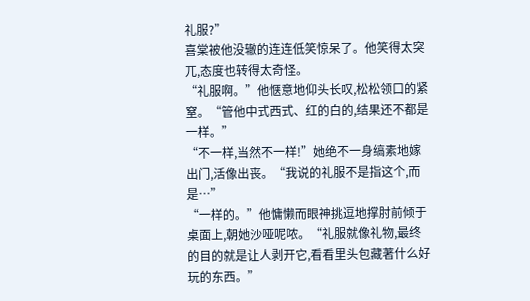礼服?”
喜棠被他没辙的连连低笑惊呆了。他笑得太突兀,态度也转得太奇怪。
“礼服啊。”他惬意地仰头长叹,松松领口的紧窒。“管他中式西式、红的白的,结果还不都是一样。”
“不一样,当然不一样!”她绝不一身缟素地嫁出门,活像出丧。“我说的礼服不是指这个,而是…”
“一样的。”他慵懒而眼神挑逗地撑肘前倾于桌面上,朝她沙哑呢哝。“礼服就像礼物,最终的目的就是让人剥开它,看看里头包藏著什么好玩的东西。”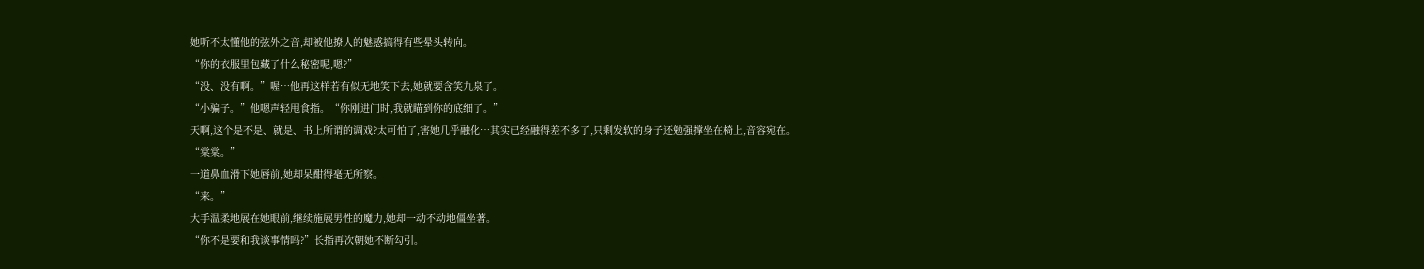她听不太懂他的弦外之音,却被他撩人的魅惑搞得有些晕头转向。
“你的衣服里包藏了什么秘密呢,嗯?”
“没、没有啊。”喔…他再这样若有似无地笑下去,她就要含笑九泉了。
“小骗子。”他嗯声轻甩食指。“你刚进门时,我就瞄到你的底细了。”
天啊,这个是不是、就是、书上所谓的调戏?太可怕了,害她几乎融化…其实已经融得差不多了,只剩发软的身子还勉强撑坐在椅上,音容宛在。
“棠棠。”
一道鼻血滑下她唇前,她却呆酣得毫无所察。
“来。”
大手温柔地展在她眼前,继续施展男性的魔力,她却一动不动地僵坐著。
“你不是要和我谈事情吗?”长指再次朝她不断勾引。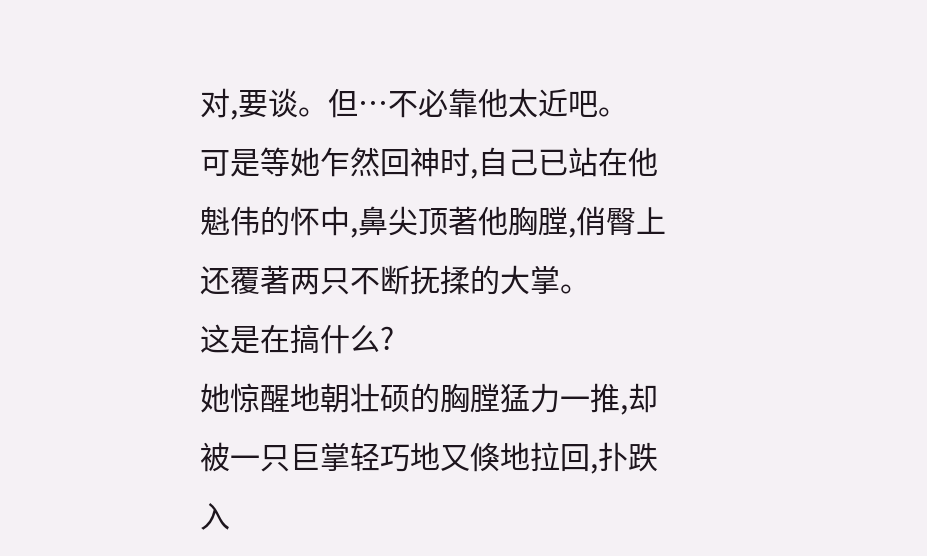对,要谈。但…不必靠他太近吧。
可是等她乍然回神时,自己已站在他魁伟的怀中,鼻尖顶著他胸膛,俏臀上还覆著两只不断抚揉的大掌。
这是在搞什么?
她惊醒地朝壮硕的胸膛猛力一推,却被一只巨掌轻巧地又倏地拉回,扑跌入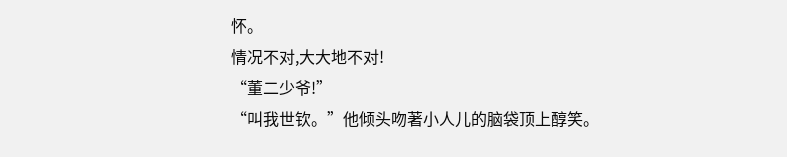怀。
情况不对,大大地不对!
“董二少爷!”
“叫我世钦。”他倾头吻著小人儿的脑袋顶上醇笑。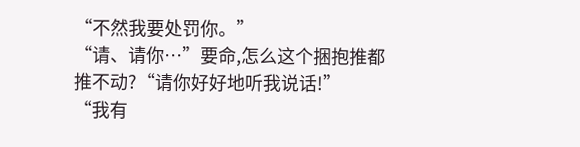“不然我要处罚你。”
“请、请你…”要命,怎么这个捆抱推都推不动?“请你好好地听我说话!”
“我有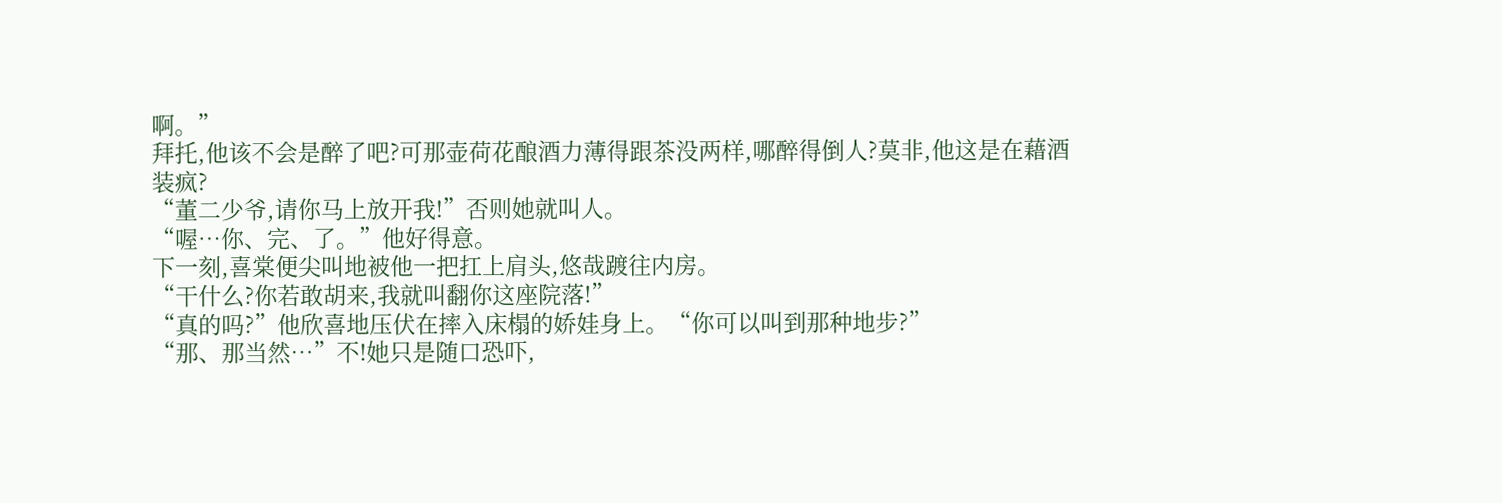啊。”
拜托,他该不会是醉了吧?可那壶荷花酿酒力薄得跟茶没两样,哪醉得倒人?莫非,他这是在藉酒装疯?
“董二少爷,请你马上放开我!”否则她就叫人。
“喔…你、完、了。”他好得意。
下一刻,喜棠便尖叫地被他一把扛上肩头,悠哉踱往内房。
“干什么?你若敢胡来,我就叫翻你这座院落!”
“真的吗?”他欣喜地压伏在摔入床榻的娇娃身上。“你可以叫到那种地步?”
“那、那当然…”不!她只是随口恐吓,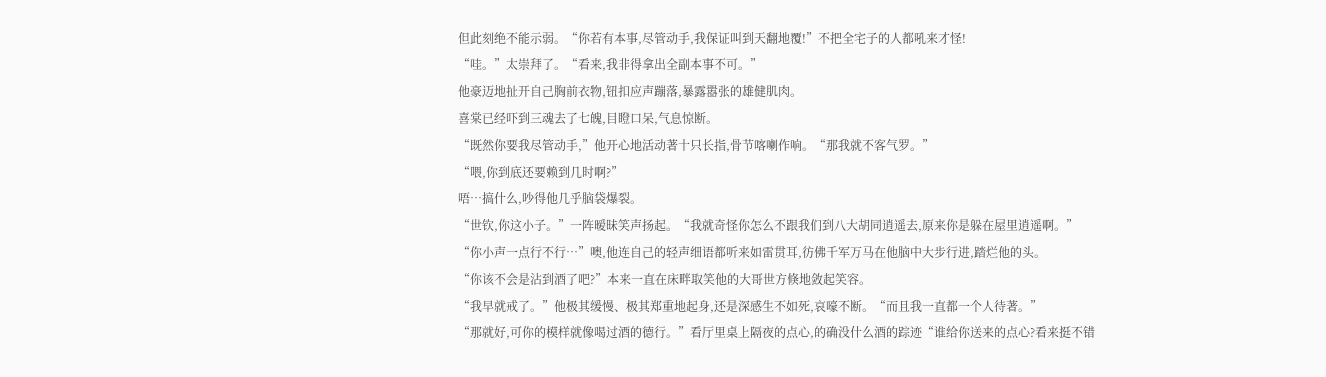但此刻绝不能示弱。“你若有本事,尽管动手,我保证叫到天翻地覆!”不把全宅子的人都吼来才怪!
“哇。”太崇拜了。“看来,我非得拿出全副本事不可。”
他豪迈地扯开自己胸前衣物,钮扣应声蹦落,暴露嚣张的雄健肌肉。
喜棠已经吓到三魂去了七魄,目瞪口呆,气息惊断。
“既然你要我尽管动手,”他开心地活动著十只长指,骨节喀喇作响。“那我就不客气罗。”
“喂,你到底还要赖到几时啊?”
唔…搞什么,吵得他几乎脑袋爆裂。
“世钦,你这小子。”一阵暧昧笑声扬起。“我就奇怪你怎么不跟我们到八大胡同逍遥去,原来你是躲在屋里逍遥啊。”
“你小声一点行不行…”噢,他连自己的轻声细语都听来如雷贯耳,彷佛千军万马在他脑中大步行进,踏烂他的头。
“你该不会是沾到酒了吧?”本来一直在床畔取笑他的大哥世方倏地敛起笑容。
“我早就戒了。”他极其缓慢、极其郑重地起身,还是深感生不如死,哀嚎不断。“而且我一直都一个人待著。”
“那就好,可你的模样就像喝过酒的德行。”看厅里桌上隔夜的点心,的确没什么酒的踪迹“谁给你送来的点心?看来挺不错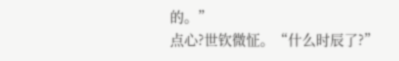的。”
点心?世钦微怔。“什么时辰了?”